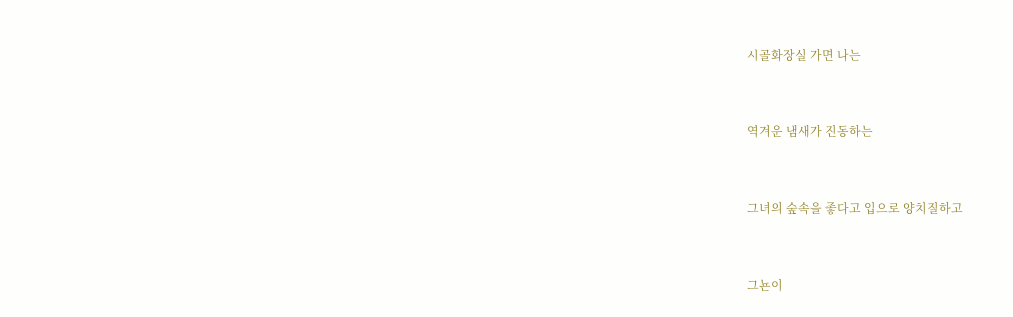시골화장실 가면 나는


역겨운 냄새가 진동하는


그녀의 숲속을 좋다고 입으로 양치질하고


그뇬이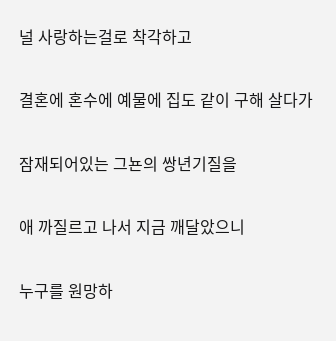널 사랑하는걸로 착각하고


결혼에 혼수에 예물에 집도 같이 구해 살다가


잠재되어있는 그뇬의 쌍년기질을


애 까질르고 나서 지금 깨달았으니


누구를 원망하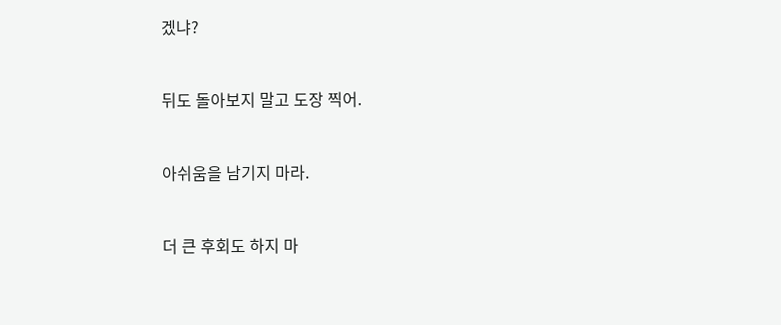겠냐?


뒤도 돌아보지 말고 도장 찍어.


아쉬움을 남기지 마라.


더 큰 후회도 하지 마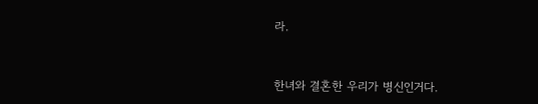라.


한녀와 결혼한 우리가 병신인거다.